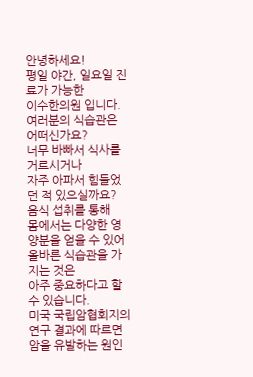안녕하세요!
평일 야간, 일요일 진료가 가능한
이수한의원 입니다.
여러분의 식습관은 어떠신가요?
너무 바빠서 식사를 거르시거나
자주 아파서 힘들었던 적 있으실까요?
음식 섭취를 통해
몸에서는 다양한 영양분을 얻을 수 있어
올바른 식습관을 가지는 것은
아주 중요하다고 할 수 있습니다.
미국 국립암협회지의 연구 결과에 따르면
암을 유발하는 원인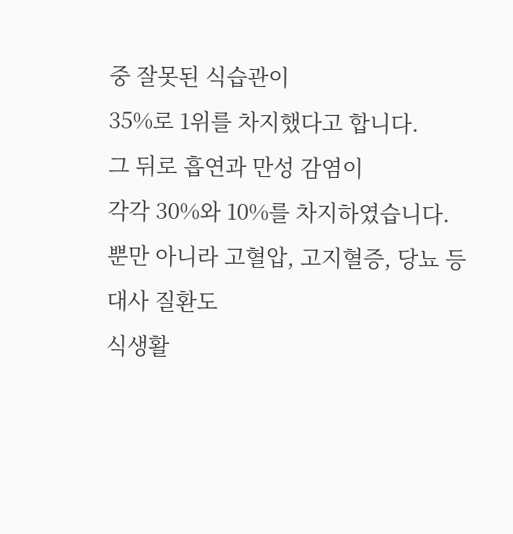중 잘못된 식습관이
35%로 1위를 차지했다고 합니다.
그 뒤로 흡연과 만성 감염이
각각 30%와 10%를 차지하였습니다.
뿐만 아니라 고혈압, 고지혈증, 당뇨 등 대사 질환도
식생활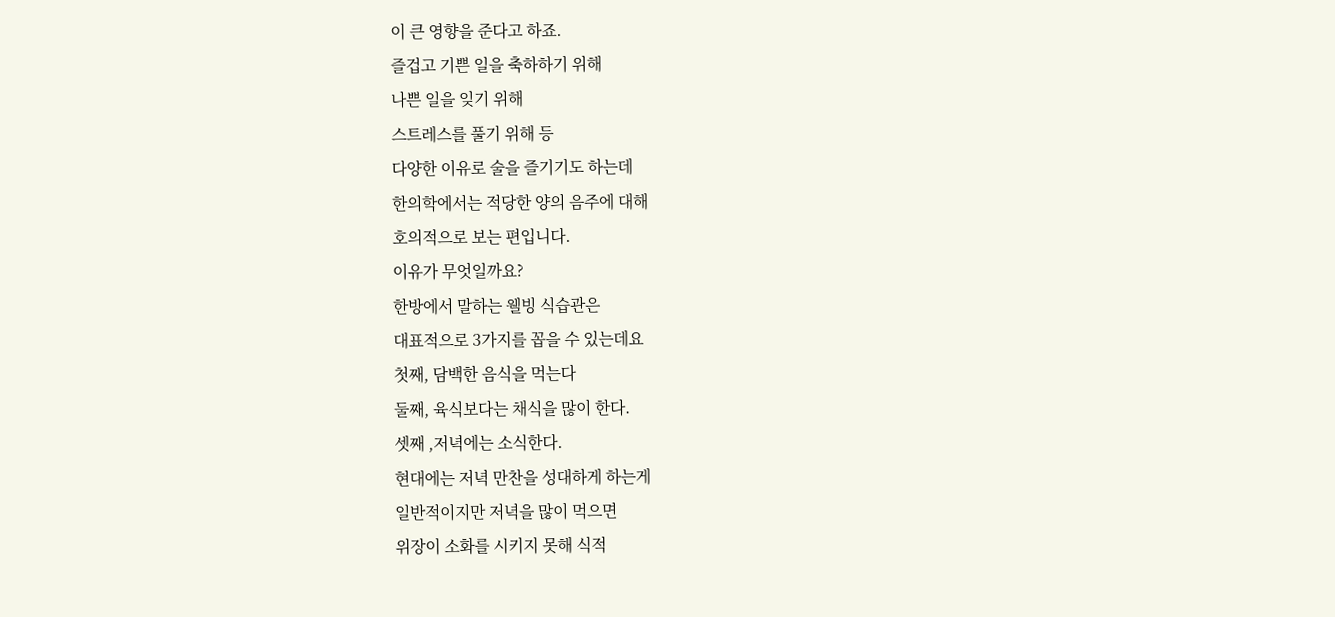이 큰 영향을 준다고 하죠.
즐겁고 기쁜 일을 축하하기 위해
나쁜 일을 잊기 위해
스트레스를 풀기 위해 등
다양한 이유로 술을 즐기기도 하는데
한의학에서는 적당한 양의 음주에 대해
호의적으로 보는 편입니다.
이유가 무엇일까요?
한방에서 말하는 웰빙 식습관은
대표적으로 3가지를 꼽을 수 있는데요
첫째, 담백한 음식을 먹는다
둘째, 육식보다는 채식을 많이 한다.
셋째 ,저녁에는 소식한다.
현대에는 저녁 만찬을 성대하게 하는게
일반적이지만 저녁을 많이 먹으면
위장이 소화를 시키지 못해 식적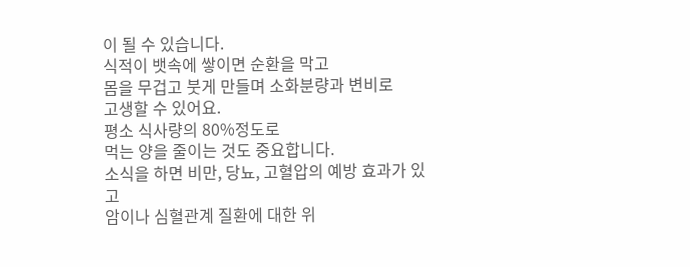이 될 수 있습니다.
식적이 뱃속에 쌓이면 순환을 막고
몸을 무겁고 붓게 만들며 소화분량과 변비로
고생할 수 있어요.
평소 식사량의 80%정도로
먹는 양을 줄이는 것도 중요합니다.
소식을 하면 비만, 당뇨, 고혈압의 예방 효과가 있고
암이나 심혈관계 질환에 대한 위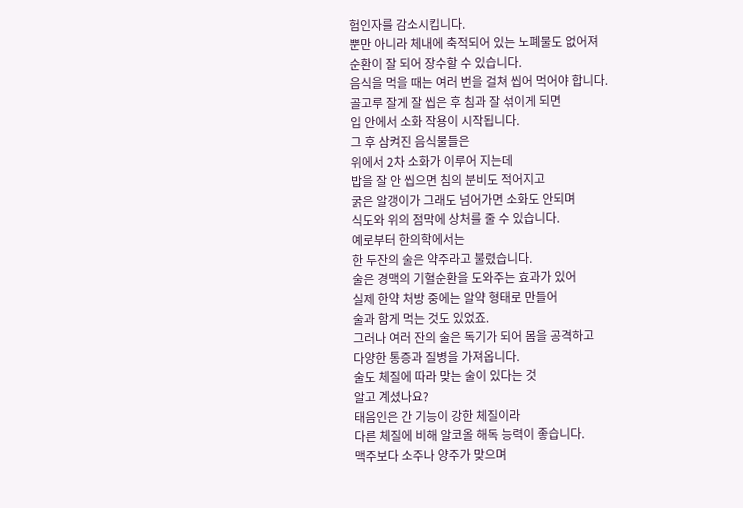험인자를 감소시킵니다.
뿐만 아니라 체내에 축적되어 있는 노폐물도 없어져
순환이 잘 되어 장수할 수 있습니다.
음식을 먹을 때는 여러 번을 걸쳐 씹어 먹어야 합니다.
골고루 잘게 잘 씹은 후 침과 잘 섞이게 되면
입 안에서 소화 작용이 시작됩니다.
그 후 삼켜진 음식물들은
위에서 2차 소화가 이루어 지는데
밥을 잘 안 씹으면 침의 분비도 적어지고
굵은 알갱이가 그래도 넘어가면 소화도 안되며
식도와 위의 점막에 상처를 줄 수 있습니다.
예로부터 한의학에서는
한 두잔의 술은 약주라고 불렸습니다.
술은 경맥의 기혈순환을 도와주는 효과가 있어
실제 한약 처방 중에는 알약 형태로 만들어
술과 함게 먹는 것도 있었죠.
그러나 여러 잔의 술은 독기가 되어 몸을 공격하고
다양한 통증과 질병을 가져옵니다.
술도 체질에 따라 맞는 술이 있다는 것
알고 계셨나요?
태음인은 간 기능이 강한 체질이라
다른 체질에 비해 알코올 해독 능력이 좋습니다.
맥주보다 소주나 양주가 맞으며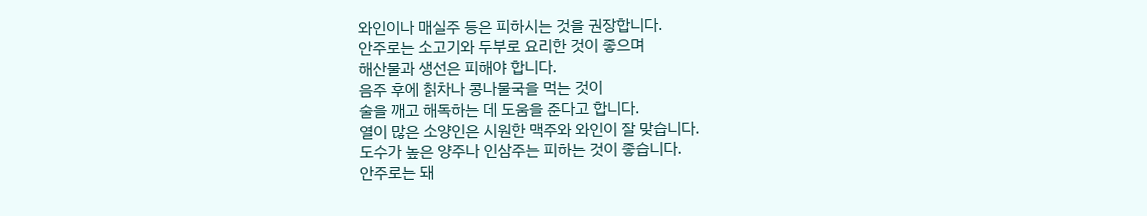와인이나 매실주 등은 피하시는 것을 권장합니다.
안주로는 소고기와 두부로 요리한 것이 좋으며
해산물과 생선은 피해야 합니다.
음주 후에 칡차나 콩나물국을 먹는 것이
술을 깨고 해독하는 데 도움을 준다고 합니다.
열이 많은 소양인은 시원한 맥주와 와인이 잘 맞습니다.
도수가 높은 양주나 인삼주는 피하는 것이 좋습니다.
안주로는 돼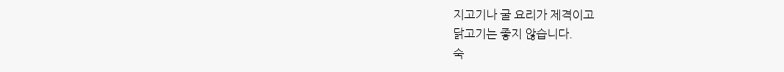지고기나 굴 요리가 제격이고
닭고기는 좋지 않습니다.
숙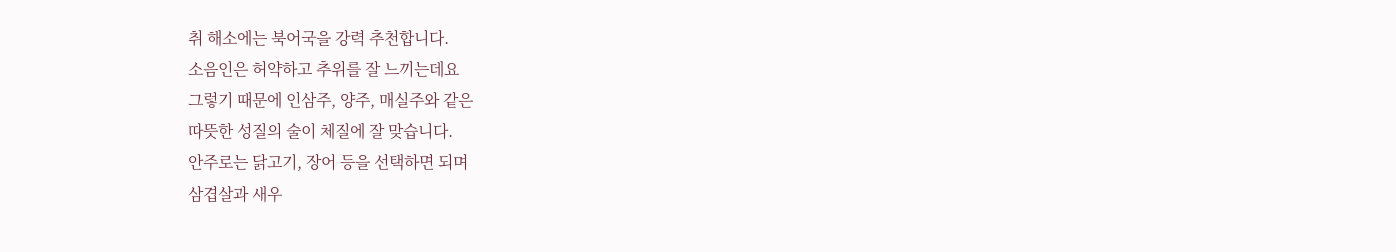취 해소에는 북어국을 강력 추천합니다.
소음인은 허약하고 추위를 잘 느끼는데요
그렇기 때문에 인삼주, 양주, 매실주와 같은
따뜻한 성질의 술이 체질에 잘 맞습니다.
안주로는 닭고기, 장어 등을 선택하면 되며
삼겹살과 새우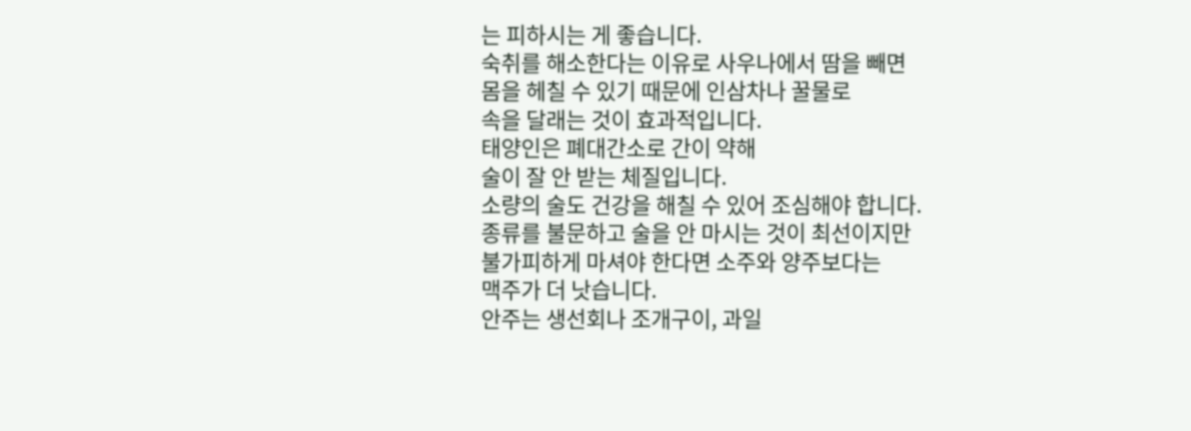는 피하시는 게 좋습니다.
숙취를 해소한다는 이유로 사우나에서 땀을 빼면
몸을 헤칠 수 있기 때문에 인삼차나 꿀물로
속을 달래는 것이 효과적입니다.
태양인은 폐대간소로 간이 약해
술이 잘 안 받는 체질입니다.
소량의 술도 건강을 해칠 수 있어 조심해야 합니다.
종류를 불문하고 술을 안 마시는 것이 최선이지만
불가피하게 마셔야 한다면 소주와 양주보다는
맥주가 더 낫습니다.
안주는 생선회나 조개구이, 과일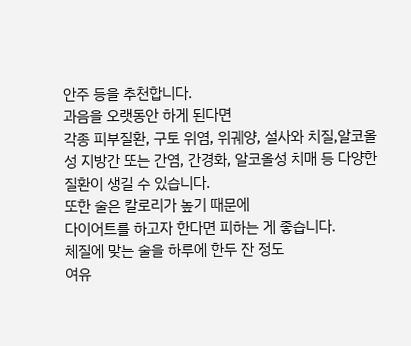안주 등을 추천합니다.
과음을 오랫동안 하게 된다면
각종 피부질환, 구토 위염, 위궤양, 설사와 치질,알코올성 지방간 또는 간염, 간경화, 알코올성 치매 등 다양한 질환이 생길 수 있습니다.
또한 술은 칼로리가 높기 때문에
다이어트를 하고자 한다면 피하는 게 좋습니다.
체질에 맞는 술을 하루에 한두 잔 정도
여유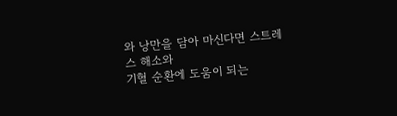와 낭만을 담아 마신다면 스트레스 해소와
기혈 순환에 도움이 되는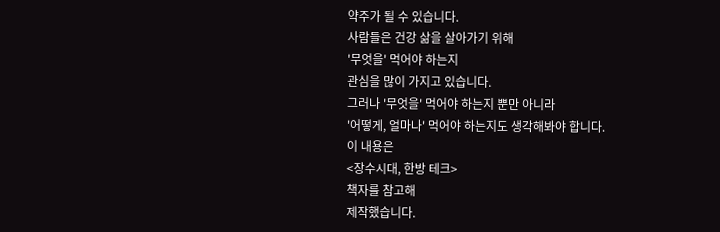약주가 될 수 있습니다.
사람들은 건강 삶을 살아가기 위해
'무엇을' 먹어야 하는지
관심을 많이 가지고 있습니다.
그러나 '무엇을' 먹어야 하는지 뿐만 아니라
'어떻게, 얼마나' 먹어야 하는지도 생각해봐야 합니다.
이 내용은
<장수시대, 한방 테크>
책자를 참고해
제작했습니다.